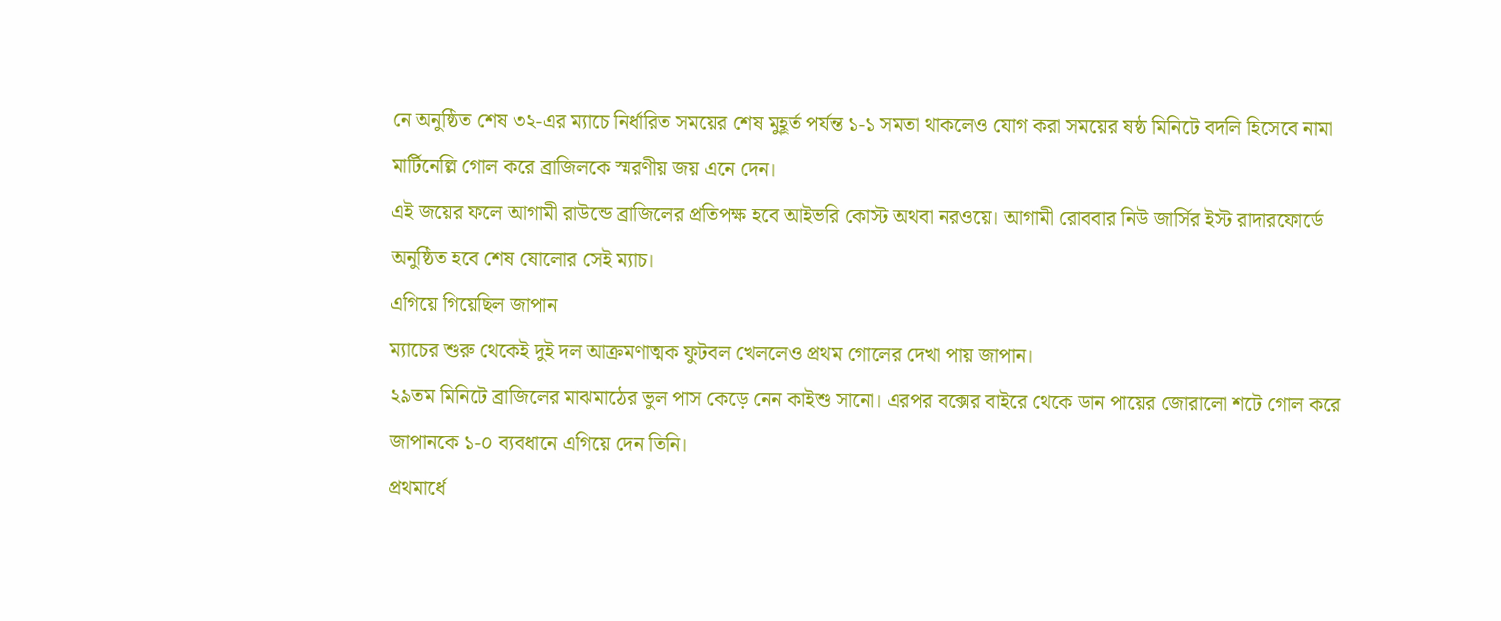নে অনুষ্ঠিত শেষ ৩২-এর ম্যাচে নির্ধারিত সময়ের শেষ মুহূর্ত পর্যন্ত ১-১ সমতা থাকলেও যোগ করা সময়ের ষষ্ঠ মিনিটে বদলি হিসেবে নামা মার্টিনেল্লি গোল করে ব্রাজিলকে স্মরণীয় জয় এনে দেন।
এই জয়ের ফলে আগামী রাউন্ডে ব্রাজিলের প্রতিপক্ষ হবে আইভরি কোস্ট অথবা নরওয়ে। আগামী রোববার নিউ জার্সির ইস্ট রাদারফোর্ডে অনুষ্ঠিত হবে শেষ ষোলোর সেই ম্যাচ।
এগিয়ে গিয়েছিল জাপান
ম্যাচের শুরু থেকেই দুই দল আক্রমণাত্মক ফুটবল খেললেও প্রথম গোলের দেখা পায় জাপান।
২৯তম মিনিটে ব্রাজিলের মাঝমাঠের ভুল পাস কেড়ে নেন কাইশু সানো। এরপর বক্সের বাইরে থেকে ডান পায়ের জোরালো শটে গোল করে জাপানকে ১-০ ব্যবধানে এগিয়ে দেন তিনি।
প্রথমার্ধে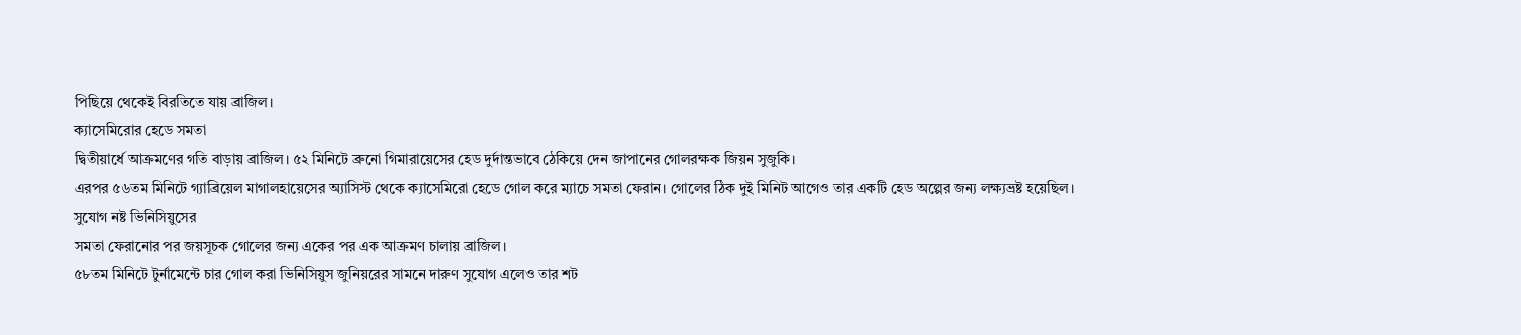পিছিয়ে থেকেই বিরতিতে যায় ব্রাজিল।
ক্যাসেমিরোর হেডে সমতা
দ্বিতীয়ার্ধে আক্রমণের গতি বাড়ায় ব্রাজিল। ৫২ মিনিটে ব্রুনো গিমারায়েসের হেড দুর্দান্তভাবে ঠেকিয়ে দেন জাপানের গোলরক্ষক জিয়ন সুজুকি।
এরপর ৫৬তম মিনিটে গ্যাব্রিয়েল মাগালহায়েসের অ্যাসিস্ট থেকে ক্যাসেমিরো হেডে গোল করে ম্যাচে সমতা ফেরান। গোলের ঠিক দুই মিনিট আগেও তার একটি হেড অল্পের জন্য লক্ষ্যভ্রষ্ট হয়েছিল।
সুযোগ নষ্ট ভিনিসিয়ুসের
সমতা ফেরানোর পর জয়সূচক গোলের জন্য একের পর এক আক্রমণ চালায় ব্রাজিল।
৫৮তম মিনিটে টুর্নামেন্টে চার গোল করা ভিনিসিয়ুস জুনিয়রের সামনে দারুণ সুযোগ এলেও তার শট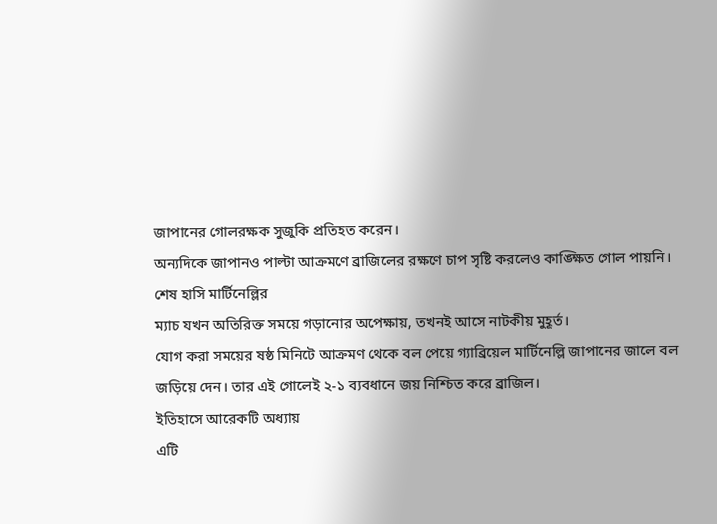জাপানের গোলরক্ষক সুজুকি প্রতিহত করেন।
অন্যদিকে জাপানও পাল্টা আক্রমণে ব্রাজিলের রক্ষণে চাপ সৃষ্টি করলেও কাঙ্ক্ষিত গোল পায়নি।
শেষ হাসি মার্টিনেল্লির
ম্যাচ যখন অতিরিক্ত সময়ে গড়ানোর অপেক্ষায়, তখনই আসে নাটকীয় মুহূর্ত।
যোগ করা সময়ের ষষ্ঠ মিনিটে আক্রমণ থেকে বল পেয়ে গ্যাব্রিয়েল মার্টিনেল্লি জাপানের জালে বল জড়িয়ে দেন। তার এই গোলেই ২-১ ব্যবধানে জয় নিশ্চিত করে ব্রাজিল।
ইতিহাসে আরেকটি অধ্যায়
এটি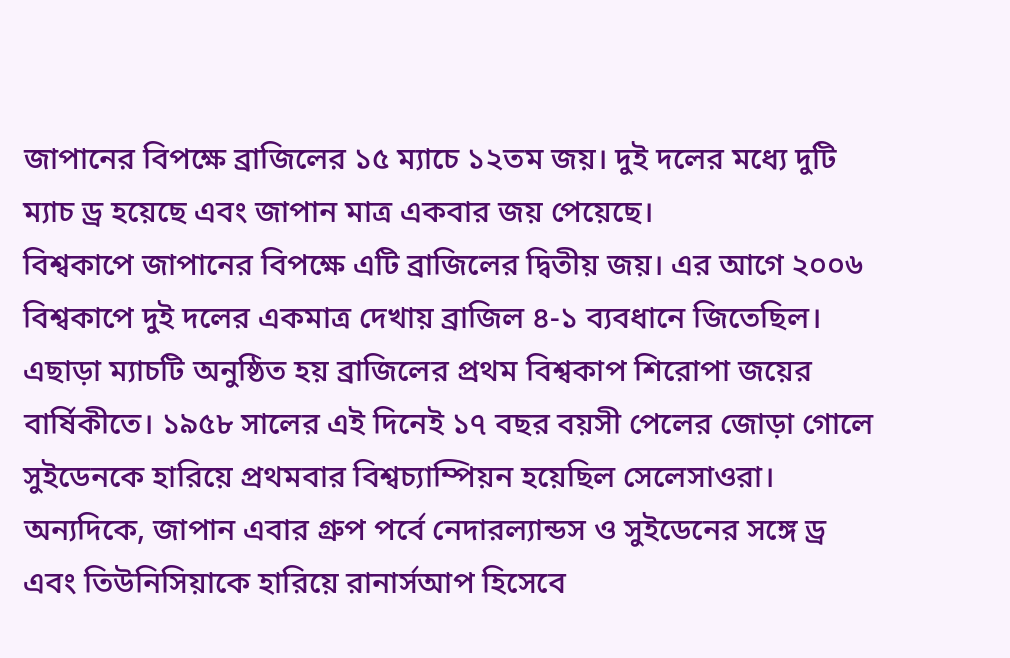জাপানের বিপক্ষে ব্রাজিলের ১৫ ম্যাচে ১২তম জয়। দুই দলের মধ্যে দুটি ম্যাচ ড্র হয়েছে এবং জাপান মাত্র একবার জয় পেয়েছে।
বিশ্বকাপে জাপানের বিপক্ষে এটি ব্রাজিলের দ্বিতীয় জয়। এর আগে ২০০৬ বিশ্বকাপে দুই দলের একমাত্র দেখায় ব্রাজিল ৪-১ ব্যবধানে জিতেছিল।
এছাড়া ম্যাচটি অনুষ্ঠিত হয় ব্রাজিলের প্রথম বিশ্বকাপ শিরোপা জয়ের বার্ষিকীতে। ১৯৫৮ সালের এই দিনেই ১৭ বছর বয়সী পেলের জোড়া গোলে সুইডেনকে হারিয়ে প্রথমবার বিশ্বচ্যাম্পিয়ন হয়েছিল সেলেসাওরা।
অন্যদিকে, জাপান এবার গ্রুপ পর্বে নেদারল্যান্ডস ও সুইডেনের সঙ্গে ড্র এবং তিউনিসিয়াকে হারিয়ে রানার্সআপ হিসেবে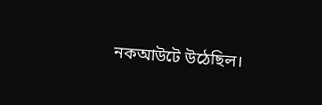নকআউটে উঠেছিল।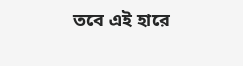তবে এই হারে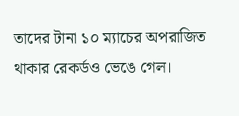তাদের টানা ১০ ম্যাচের অপরাজিত থাকার রেকর্ডও ভেঙে গেল।